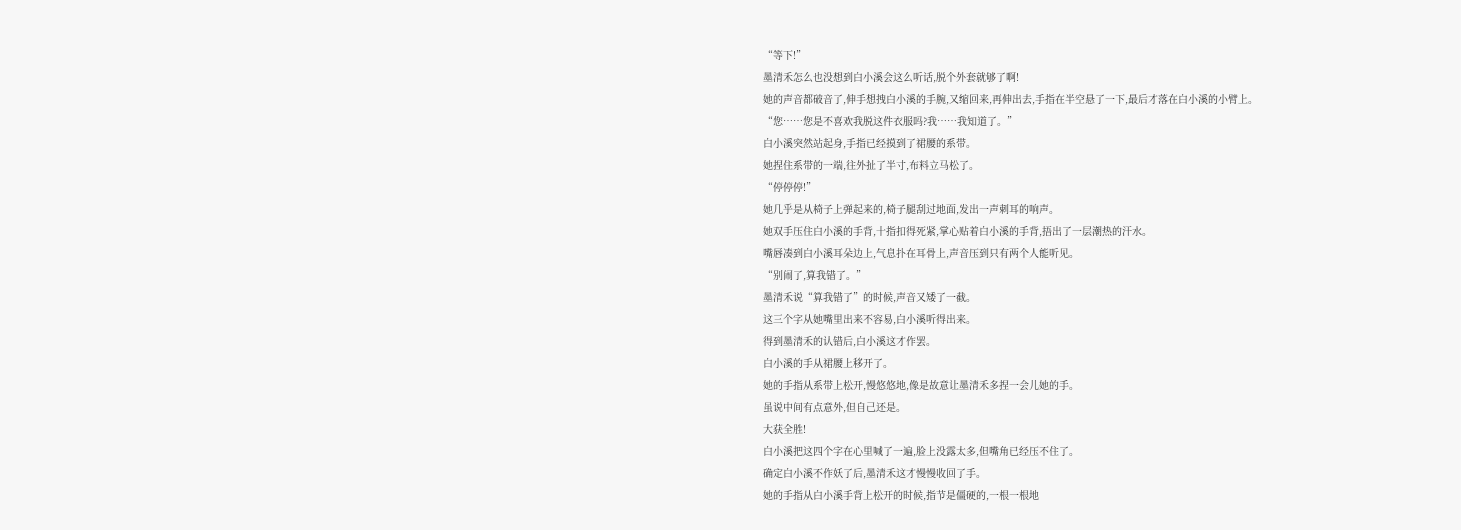“等下!”
墨清禾怎么也没想到白小溪会这么听话,脱个外套就够了啊!
她的声音都破音了,伸手想拽白小溪的手腕,又缩回来,再伸出去,手指在半空悬了一下,最后才落在白小溪的小臂上。
“您……您是不喜欢我脱这件衣服吗?我……我知道了。”
白小溪突然站起身,手指已经摸到了裙腰的系带。
她捏住系带的一端,往外扯了半寸,布料立马松了。
“停停停!”
她几乎是从椅子上弹起来的,椅子腿刮过地面,发出一声刺耳的响声。
她双手压住白小溪的手背,十指扣得死紧,掌心贴着白小溪的手背,捂出了一层潮热的汗水。
嘴唇凑到白小溪耳朵边上,气息扑在耳骨上,声音压到只有两个人能听见。
“别闹了,算我错了。”
墨清禾说“算我错了”的时候,声音又矮了一截。
这三个字从她嘴里出来不容易,白小溪听得出来。
得到墨清禾的认错后,白小溪这才作罢。
白小溪的手从裙腰上移开了。
她的手指从系带上松开,慢悠悠地,像是故意让墨清禾多捏一会儿她的手。
虽说中间有点意外,但自己还是。
大获全胜!
白小溪把这四个字在心里喊了一遍,脸上没露太多,但嘴角已经压不住了。
确定白小溪不作妖了后,墨清禾这才慢慢收回了手。
她的手指从白小溪手背上松开的时候,指节是僵硬的,一根一根地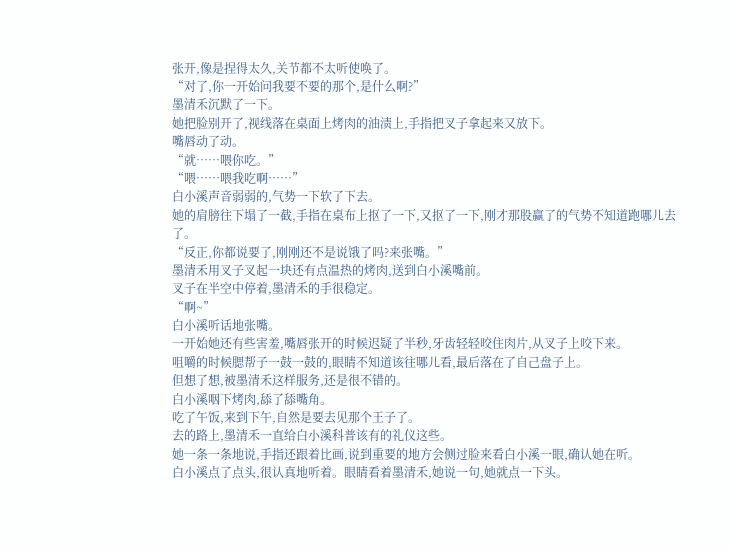张开,像是捏得太久,关节都不太听使唤了。
“对了,你一开始问我要不要的那个,是什么啊?”
墨清禾沉默了一下。
她把脸别开了,视线落在桌面上烤肉的油渍上,手指把叉子拿起来又放下。
嘴唇动了动。
“就……喂你吃。”
“喂……喂我吃啊……”
白小溪声音弱弱的,气势一下软了下去。
她的肩膀往下塌了一截,手指在桌布上抠了一下,又抠了一下,刚才那股赢了的气势不知道跑哪儿去了。
“反正,你都说要了,刚刚还不是说饿了吗?来张嘴。”
墨清禾用叉子叉起一块还有点温热的烤肉,送到白小溪嘴前。
叉子在半空中停着,墨清禾的手很稳定。
“啊~”
白小溪听话地张嘴。
一开始她还有些害羞,嘴唇张开的时候迟疑了半秒,牙齿轻轻咬住肉片,从叉子上咬下来。
咀嚼的时候腮帮子一鼓一鼓的,眼睛不知道该往哪儿看,最后落在了自己盘子上。
但想了想,被墨清禾这样服务,还是很不错的。
白小溪咽下烤肉,舔了舔嘴角。
吃了午饭,来到下午,自然是要去见那个王子了。
去的路上,墨清禾一直给白小溪科普该有的礼仪这些。
她一条一条地说,手指还跟着比画,说到重要的地方会侧过脸来看白小溪一眼,确认她在听。
白小溪点了点头,很认真地听着。眼睛看着墨清禾,她说一句,她就点一下头。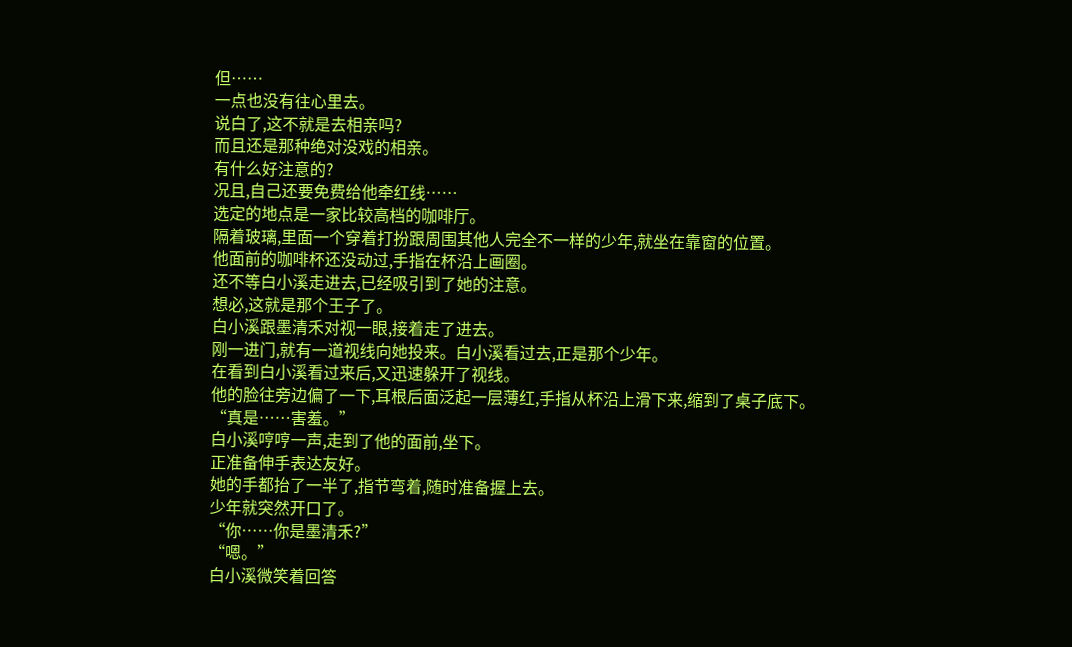但……
一点也没有往心里去。
说白了,这不就是去相亲吗?
而且还是那种绝对没戏的相亲。
有什么好注意的?
况且,自己还要免费给他牵红线……
选定的地点是一家比较高档的咖啡厅。
隔着玻璃,里面一个穿着打扮跟周围其他人完全不一样的少年,就坐在靠窗的位置。
他面前的咖啡杯还没动过,手指在杯沿上画圈。
还不等白小溪走进去,已经吸引到了她的注意。
想必,这就是那个王子了。
白小溪跟墨清禾对视一眼,接着走了进去。
刚一进门,就有一道视线向她投来。白小溪看过去,正是那个少年。
在看到白小溪看过来后,又迅速躲开了视线。
他的脸往旁边偏了一下,耳根后面泛起一层薄红,手指从杯沿上滑下来,缩到了桌子底下。
“真是……害羞。”
白小溪哼哼一声,走到了他的面前,坐下。
正准备伸手表达友好。
她的手都抬了一半了,指节弯着,随时准备握上去。
少年就突然开口了。
“你……你是墨清禾?”
“嗯。”
白小溪微笑着回答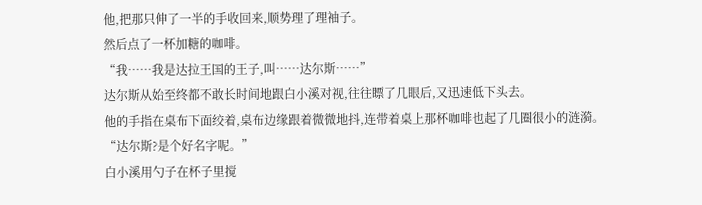他,把那只伸了一半的手收回来,顺势理了理袖子。
然后点了一杯加糖的咖啡。
“我……我是达拉王国的王子,叫……达尔斯……”
达尔斯从始至终都不敢长时间地跟白小溪对视,往往瞟了几眼后,又迅速低下头去。
他的手指在桌布下面绞着,桌布边缘跟着微微地抖,连带着桌上那杯咖啡也起了几圈很小的涟漪。
“达尔斯?是个好名字呢。”
白小溪用勺子在杯子里搅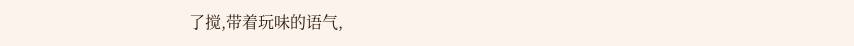了搅,带着玩味的语气,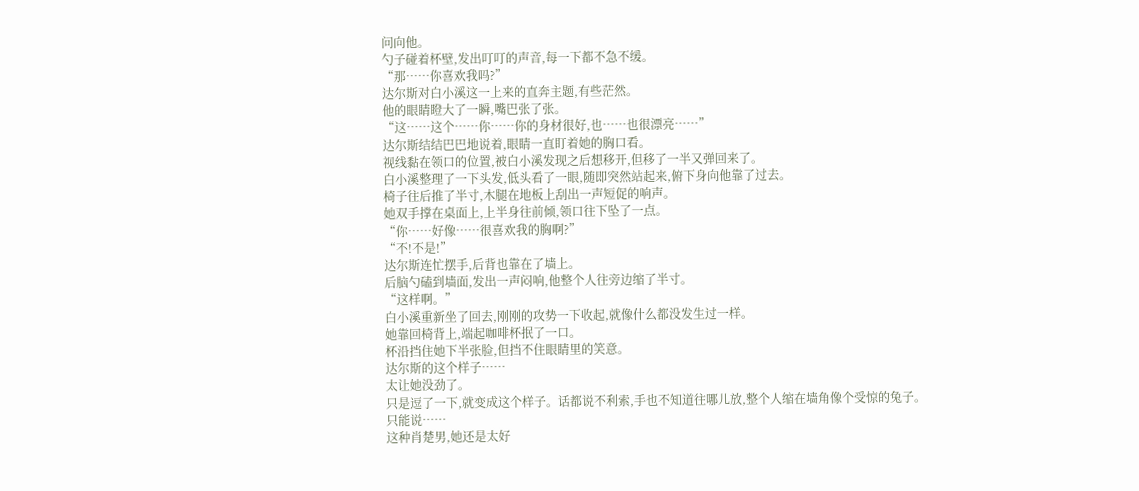问向他。
勺子碰着杯壁,发出叮叮的声音,每一下都不急不缓。
“那……你喜欢我吗?”
达尔斯对白小溪这一上来的直奔主题,有些茫然。
他的眼睛瞪大了一瞬,嘴巴张了张。
“这……这个……你……你的身材很好,也……也很漂亮……”
达尔斯结结巴巴地说着,眼睛一直盯着她的胸口看。
视线黏在领口的位置,被白小溪发现之后想移开,但移了一半又弹回来了。
白小溪整理了一下头发,低头看了一眼,随即突然站起来,俯下身向他靠了过去。
椅子往后推了半寸,木腿在地板上刮出一声短促的响声。
她双手撑在桌面上,上半身往前倾,领口往下坠了一点。
“你……好像……很喜欢我的胸啊?”
“不!不是!”
达尔斯连忙摆手,后背也靠在了墙上。
后脑勺磕到墙面,发出一声闷响,他整个人往旁边缩了半寸。
“这样啊。”
白小溪重新坐了回去,刚刚的攻势一下收起,就像什么都没发生过一样。
她靠回椅背上,端起咖啡杯抿了一口。
杯沿挡住她下半张脸,但挡不住眼睛里的笑意。
达尔斯的这个样子……
太让她没劲了。
只是逗了一下,就变成这个样子。话都说不利索,手也不知道往哪儿放,整个人缩在墙角像个受惊的兔子。
只能说……
这种肖楚男,她还是太好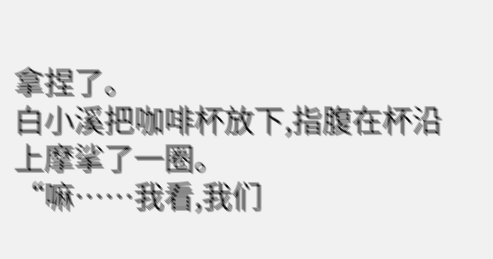拿捏了。
白小溪把咖啡杯放下,指腹在杯沿上摩挲了一圈。
“嘛……我看,我们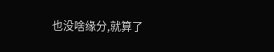也没啥缘分,就算了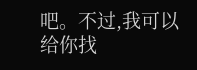吧。不过,我可以给你找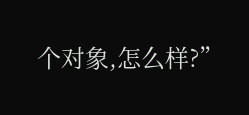个对象,怎么样?”